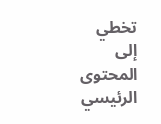تخطي إلى المحتوى الرئيسي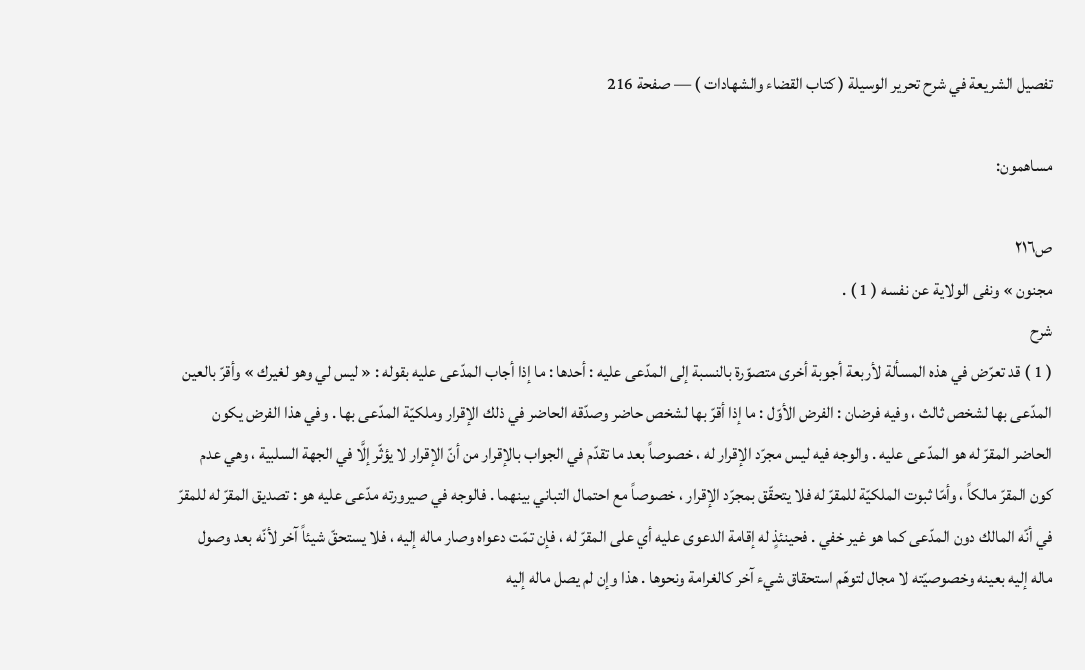تفصيل الشريعة في شرح تحرير الوسيلة ( كتاب القضاء والشهادات ) — صفحة 216

مساهمون:

ص٢١٦
مجنون » ونفى الولاية عن نفسه ( 1 ) .
شرح
( 1 ) قد تعرّض في هذه المسألة لأربعة أجوبة أخرى متصوّرة بالنسبة إلى المدّعى عليه : أحدها : ما إذا أجاب المدّعى عليه بقوله : « ليس لي وهو لغيرك » وأقرّ بالعين المدّعى بها لشخص ثالث ، وفيه فرضان : الفرض الأوّل : ما إذا أقرّ بها لشخص حاضر وصدّقه الحاضر في ذلك الإقرار وملكيّة المدّعى بها . وفي هذا الفرض يكون الحاضر المقرّ له هو المدّعى عليه . والوجه فيه ليس مجرّد الإقرار له ، خصوصاً بعد ما تقدّم في الجواب بالإقرار من أنّ الإقرار لا يؤثّر إلَّا في الجهة السلبية ، وهي عدم كون المقرّ مالكاً ، وأمّا ثبوت الملكيّة للمقرّ له فلا يتحقّق بمجرّد الإقرار ، خصوصاً مع احتمال التباني بينهما . فالوجه في صيرورته مدّعى عليه هو : تصديق المقرّ له للمقرّ في أنّه المالك دون المدّعى كما هو غير خفي . فحينئذٍ له إقامة الدعوى عليه أي على المقرّ له ، فإن تمّت دعواه وصار ماله إليه ، فلا يستحقّ شيئاً آخر لأنّه بعد وصول ماله إليه بعينه وخصوصيّته لا مجال لتوهّم استحقاق شيء آخر كالغرامة ونحوها . هذا وإن لم يصل ماله إليه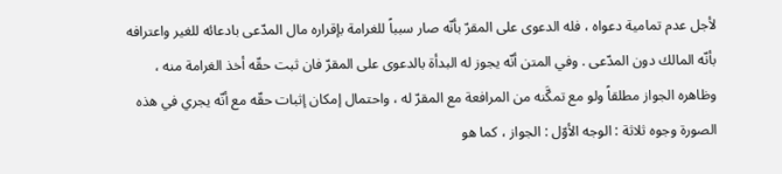لأجل عدم تمامية دعواه ، فله الدعوى على المقرّ بأنّه صار سبباً للغرامة بإقراره مال المدّعى بادعائه للغير واعترافه بأنّه المالك دون المدّعى . وفي المتن أنّه يجوز له البدأة بالدعوى على المقرّ فان ثبت حقّه أخذ الغرامة منه ، وظاهره الجواز مطلقاً ولو مع تمكَّنه من المرافعة مع المقرّ له ، واحتمال إمكان إثبات حقّه مع أنّه يجري في هذه الصورة وجوه ثلاثة : الوجه الأوّل : الجواز ، كما هو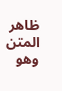ظاهر المتن وهو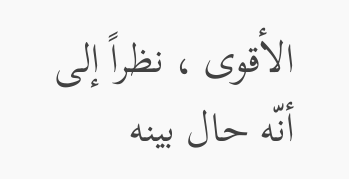الأقوى ، نظراً إلى أنّه حال بينه